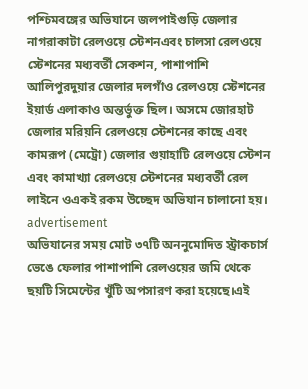পশ্চিমবঙ্গের অভিযানে জলপাইগুড়ি জেলার নাগরাকাটা রেলওয়ে স্টেশনএবং চালসা রেলওয়ে স্টেশনের মধ্যবর্তী সেকশন, পাশাপাশি আলিপুরদুয়ার জেলার দলগাঁও রেলওয়ে স্টেশনের ইয়ার্ড এলাকাও অন্তর্ভুক্ত ছিল। অসমে জোরহাট জেলার মরিয়নি রেলওয়ে স্টেশনের কাছে এবং কামরূপ (মেট্রো) জেলার গুয়াহাটি রেলওয়ে স্টেশন এবং কামাখ্যা রেলওয়ে স্টেশনের মধ্যবর্তী রেল লাইনে ওএকই রকম উচ্ছেদ অভিযান চালানো হয়।
advertisement
অভিযানের সময় মোট ৩৭টি অননুমোদিত স্ট্রাকচার্স ভেঙে ফেলার পাশাপাশি রেলওয়ের জমি থেকে ছয়টি সিমেন্টের খুঁটি অপসারণ করা হয়েছে।এই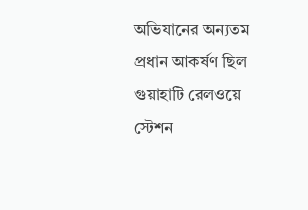অভিযানের অন্যতম প্রধান আকর্ষণ ছিল গুয়াহাটি রেলওয়ে স্টেশন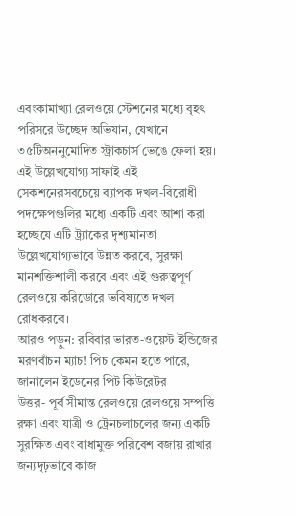এবংকামাখ্যা রেলওয়ে স্টেশনের মধ্যে বৃহৎ পরিসরে উচ্ছেদ অভিযান, যেখানে ৩৫টিঅননুমোদিত স্ট্রাকচার্স ভেঙে ফেলা হয়। এই উল্লেখযোগ্য সাফাই এই সেকশনেরসবচেয়ে ব্যাপক দখল-বিরোধী পদক্ষেপগুলির মধ্যে একটি এবং আশা করা হচ্ছেযে এটি ট্র্যাকের দৃশ্যমানতা উল্লেখযোগ্যভাবে উন্নত করবে, সুরক্ষা মানশক্তিশালী করবে এবং এই গুরুত্বপূর্ণ রেলওয়ে করিডোরে ভবিষ্যতে দখল রোধকরবে।
আরও পড়ুন: রবিবার ভারত-ওয়েস্ট ইন্ডিজের মরণবাঁচন ম্যাচ! পিচ কেমন হতে পারে, জানালেন ইডেনের পিট কিউরেটর
উত্তর- পূর্ব সীমান্ত রেলওয়ে রেলওয়ে সম্পত্তি রক্ষা এবং যাত্রী ও ট্রেনচলাচলের জন্য একটি সুরক্ষিত এবং বাধামুক্ত পরিবেশ বজায় রাখার জন্যদৃঢ়ভাবে কাজ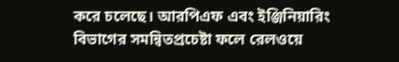করে চলেছে। আরপিএফ এবং ইঞ্জিনিয়ারিং বিভাগের সমন্বিতপ্রচেষ্টা ফলে রেলওয়ে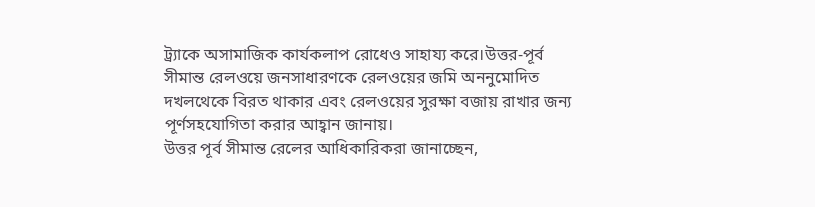ট্র্যাকে অসামাজিক কার্যকলাপ রোধেও সাহায্য করে।উত্তর-পূর্ব সীমান্ত রেলওয়ে জনসাধারণকে রেলওয়ের জমি অননুমোদিত দখলথেকে বিরত থাকার এবং রেলওয়ের সুরক্ষা বজায় রাখার জন্য পূর্ণসহযোগিতা করার আহ্বান জানায়।
উত্তর পূর্ব সীমান্ত রেলের আধিকারিকরা জানাচ্ছেন,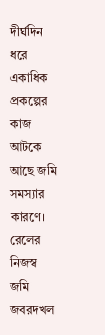দীর্ঘদিন ধরে একাধিক প্রকল্পের কাজ আটকে আছে জমি সমস্যার কারণে। রেলের নিজস্ব জমি জবরদখল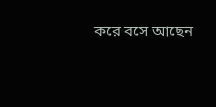করে বসে আছেন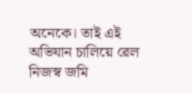অনেকে। তাই এই অভিযান চালিয়ে রেল নিজস্ব জমি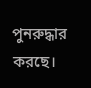পুনরুদ্ধার করছে।